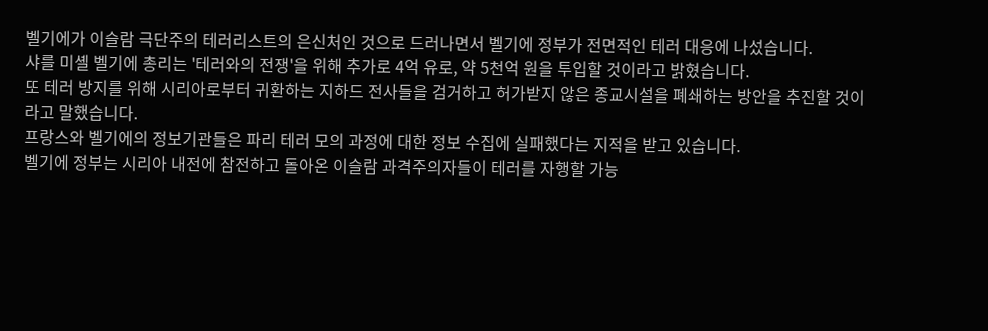벨기에가 이슬람 극단주의 테러리스트의 은신처인 것으로 드러나면서 벨기에 정부가 전면적인 테러 대응에 나섰습니다.
샤를 미셸 벨기에 총리는 '테러와의 전쟁'을 위해 추가로 4억 유로, 약 5천억 원을 투입할 것이라고 밝혔습니다.
또 테러 방지를 위해 시리아로부터 귀환하는 지하드 전사들을 검거하고 허가받지 않은 종교시설을 폐쇄하는 방안을 추진할 것이라고 말했습니다.
프랑스와 벨기에의 정보기관들은 파리 테러 모의 과정에 대한 정보 수집에 실패했다는 지적을 받고 있습니다.
벨기에 정부는 시리아 내전에 참전하고 돌아온 이슬람 과격주의자들이 테러를 자행할 가능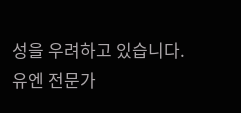성을 우려하고 있습니다.
유엔 전문가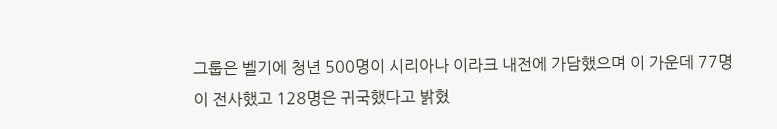그룹은 벨기에 청년 500명이 시리아나 이라크 내전에 가담했으며 이 가운데 77명이 전사했고 128명은 귀국했다고 밝혔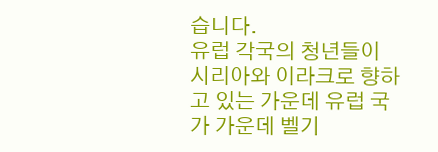습니다.
유럽 각국의 청년들이 시리아와 이라크로 향하고 있는 가운데 유럽 국가 가운데 벨기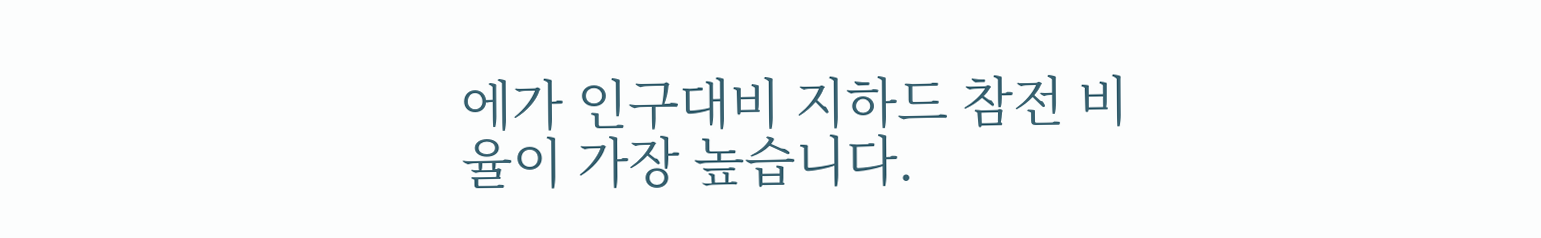에가 인구대비 지하드 참전 비율이 가장 높습니다.